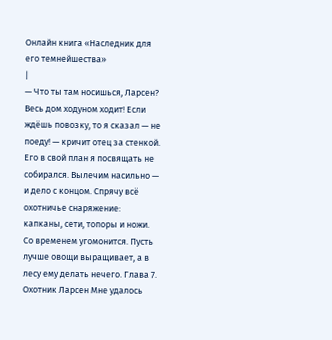Онлайн книга «Наследник для его темнейшества»
|
— Что ты там носишься, Ларсен? Весь дом ходуном ходит! Если ждёшь повозку, то я сказал — не поеду! — кричит отец за стенкой. Его в свой план я посвящать не собирался. Вылечим насильно — и дело с концом. Спрячу всё охотничье снаряжение: капканы, сети, топоры и ножи. Со временем угомонится. Пусть лучше овощи выращивает, а в лесу ему делать нечего. Глава 7. Охотник Ларсен Мне удалось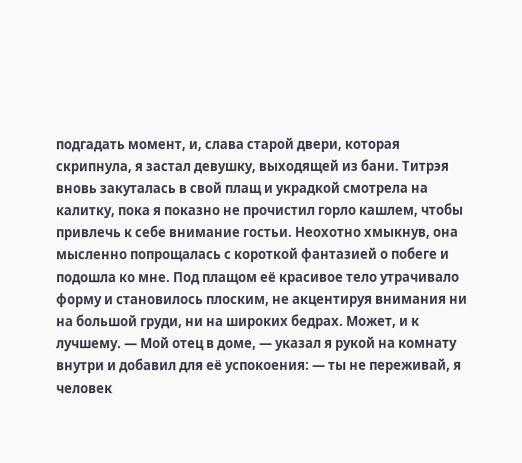подгадать момент, и, слава старой двери, которая скрипнула, я застал девушку, выходящей из бани. Титрэя вновь закуталась в свой плащ и украдкой смотрела на калитку, пока я показно не прочистил горло кашлем, чтобы привлечь к себе внимание гостьи. Неохотно хмыкнув, она мысленно попрощалась с короткой фантазией о побеге и подошла ко мне. Под плащом её красивое тело утрачивало форму и становилось плоским, не акцентируя внимания ни на большой груди, ни на широких бедрах. Может, и к лучшему. — Мой отец в доме, — указал я рукой на комнату внутри и добавил для её успокоения: — ты не переживай, я человек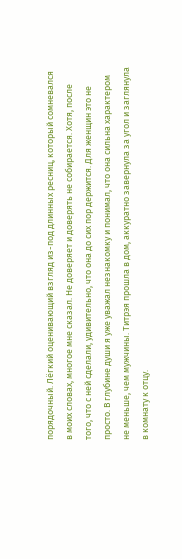порядочный. Лёгкий оценивающий взгляд из-под длинных ресниц, который сомневался в моих словах, многое мне сказал. Не доверяет и доверять не собирается. Хотя, после того, что с ней сделали, удивительно, что она до сих пор держится. Для женщин это не просто. В глубине души я уже уважал незнакомку и понимал, что она сильна характером не меньше, чем мужчины. Титрэя прошла в дом, аккуратно завернула за угол и заглянула в комнату к отцу.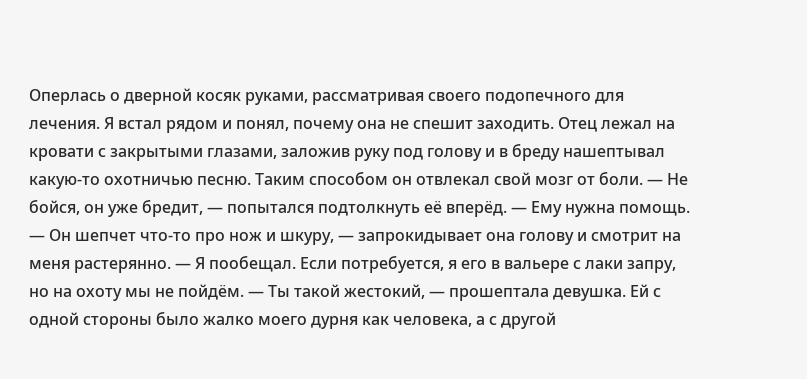Оперлась о дверной косяк руками, рассматривая своего подопечного для лечения. Я встал рядом и понял, почему она не спешит заходить. Отец лежал на кровати с закрытыми глазами, заложив руку под голову и в бреду нашептывал какую-то охотничью песню. Таким способом он отвлекал свой мозг от боли. — Не бойся, он уже бредит, — попытался подтолкнуть её вперёд. — Ему нужна помощь. — Он шепчет что-то про нож и шкуру, — запрокидывает она голову и смотрит на меня растерянно. — Я пообещал. Если потребуется, я его в вальере с лаки запру, но на охоту мы не пойдём. — Ты такой жестокий, — прошептала девушка. Ей с одной стороны было жалко моего дурня как человека, а с другой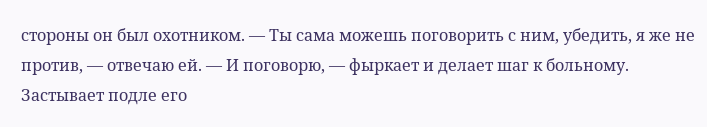стороны он был охотником. — Ты сама можешь поговорить с ним, убедить, я же не против, — отвечаю ей. — И поговорю, — фыркает и делает шаг к больному. Застывает подле его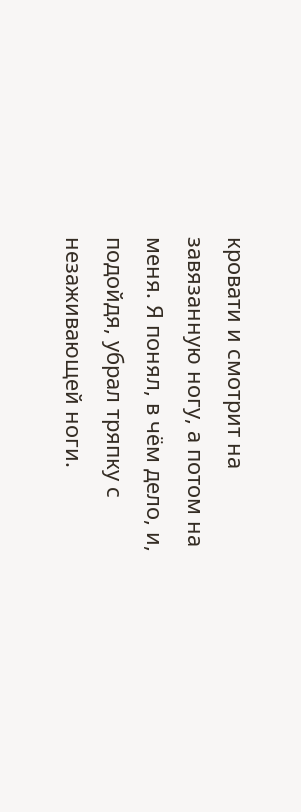кровати и смотрит на завязанную ногу, а потом на меня. Я понял, в чём дело, и, подойдя, убрал тряпку с незаживающей ноги.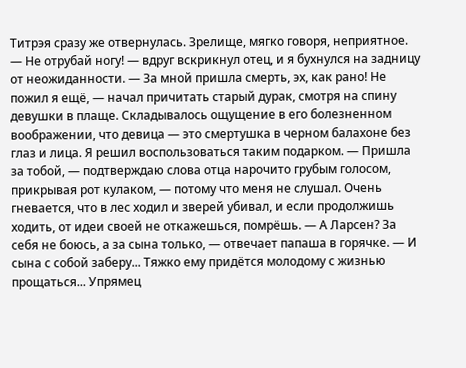Титрэя сразу же отвернулась. Зрелище, мягко говоря, неприятное. — Не отрубай ногу! — вдруг вскрикнул отец, и я бухнулся на задницу от неожиданности. — За мной пришла смерть, эх, как рано! Не пожил я ещё, — начал причитать старый дурак, смотря на спину девушки в плаще. Складывалось ощущение в его болезненном воображении, что девица — это смертушка в черном балахоне без глаз и лица. Я решил воспользоваться таким подарком. — Пришла за тобой, — подтверждаю слова отца нарочито грубым голосом, прикрывая рот кулаком, — потому что меня не слушал. Очень гневается, что в лес ходил и зверей убивал, и если продолжишь ходить, от идеи своей не откажешься, помрёшь. — А Ларсен? За себя не боюсь, а за сына только, — отвечает папаша в горячке. — И сына с собой заберу... Тяжко ему придётся молодому с жизнью прощаться... Упрямец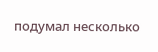подумал несколько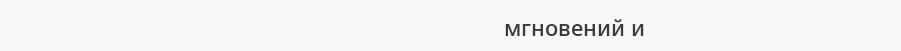мгновений и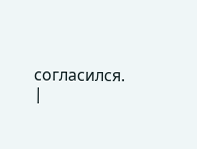согласился. |